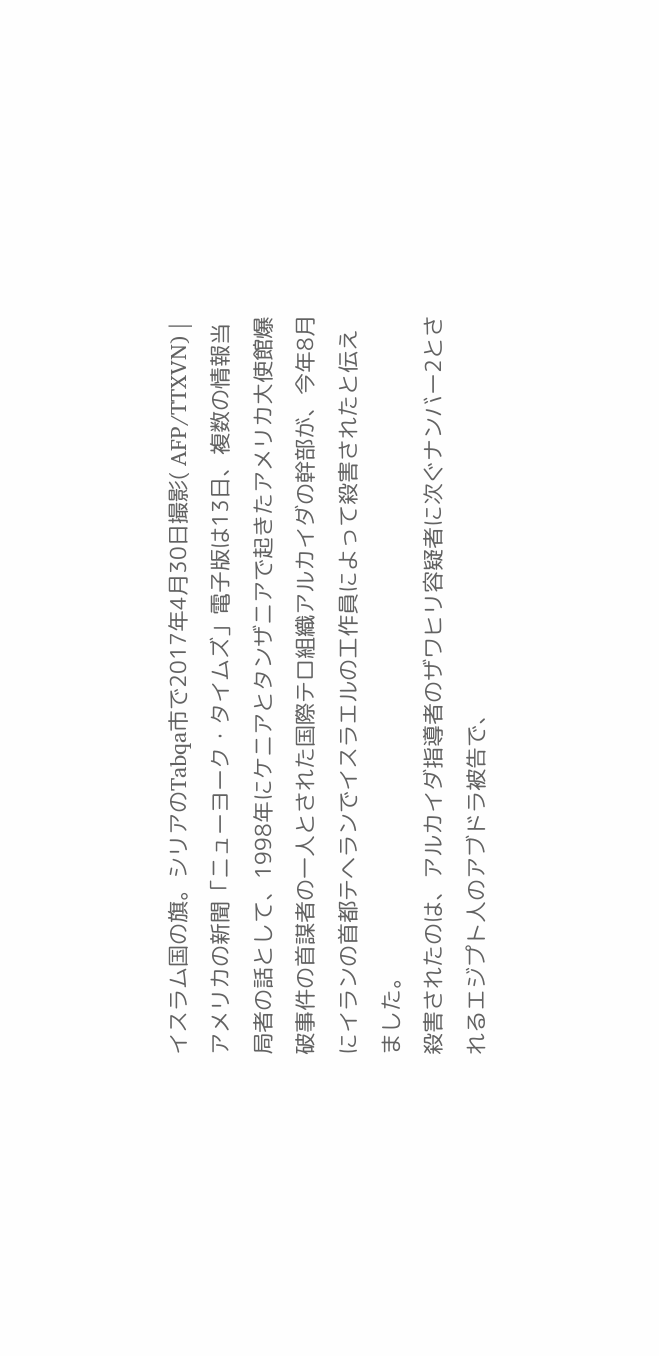イスラム国の旗。シリアのTabqa市で2017年4月30日撮影( AFP/TTXVN) |
アメリカの新聞「ニューヨーク・タイムズ」電子版は13日、複数の情報当局者の話として、1998年にケニアとタンザニアで起きたアメリカ大使館爆破事件の首謀者の一人とされた国際テロ組織アルカイダの幹部が、今年8月にイランの首都テヘランでイスラエルの工作員によって殺害されたと伝えました。
殺害されたのは、アルカイダ指導者のザワヒリ容疑者に次ぐナンバー2とされるエジプト人のアブドラ被告で、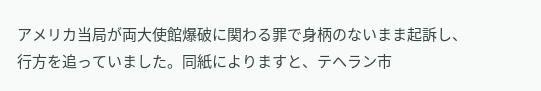アメリカ当局が両大使館爆破に関わる罪で身柄のないまま起訴し、行方を追っていました。同紙によりますと、テヘラン市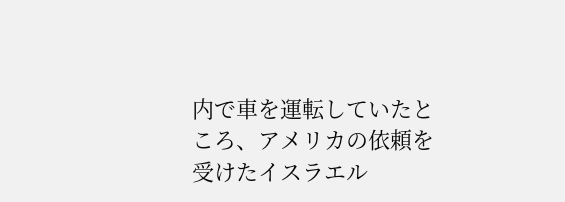内で車を運転していたところ、アメリカの依頼を受けたイスラエル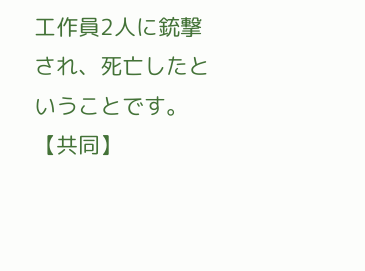工作員2人に銃撃され、死亡したということです。【共同】